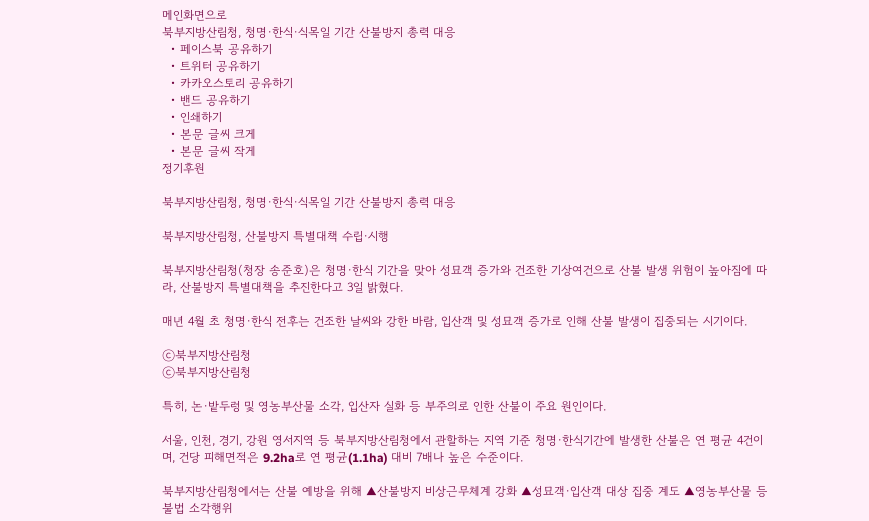메인화면으로
북부지방산림청, 청명·한식·식목일 기간 산불방지 총력 대응
  • 페이스북 공유하기
  • 트위터 공유하기
  • 카카오스토리 공유하기
  • 밴드 공유하기
  • 인쇄하기
  • 본문 글씨 크게
  • 본문 글씨 작게
정기후원

북부지방산림청, 청명·한식·식목일 기간 산불방지 총력 대응

북부지방산림청, 산불방지 특별대책 수립·시행

북부지방산림청(청장 송준호)은 청명·한식 기간을 맞아 성묘객 증가와 건조한 기상여건으로 산불 발생 위험이 높아짐에 따라, 산불방지 특별대책을 추진한다고 3일 밝혔다.

매년 4월 초 청명·한식 전후는 건조한 날씨와 강한 바람, 입산객 및 성묘객 증가로 인해 산불 발생이 집중되는 시기이다.

ⓒ북부지방산림청
ⓒ북부지방산림청

특히, 논·밭두렁 및 영농부산물 소각, 입산자 실화 등 부주의로 인한 산불이 주요 원인이다.

서울, 인천, 경기, 강원 영서지역 등 북부지방산림청에서 관할하는 지역 기준 청명·한식기간에 발생한 산불은 연 평균 4건이며, 건당 피해면적은 9.2ha로 연 평균(1.1ha) 대비 7배나 높은 수준이다.

북부지방산림청에서는 산불 예방을 위해 ▲산불방지 비상근무체계 강화 ▲성묘객·입산객 대상 집중 계도 ▲영농부산물 등 불법 소각행위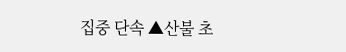집중 단속 ▲산불 초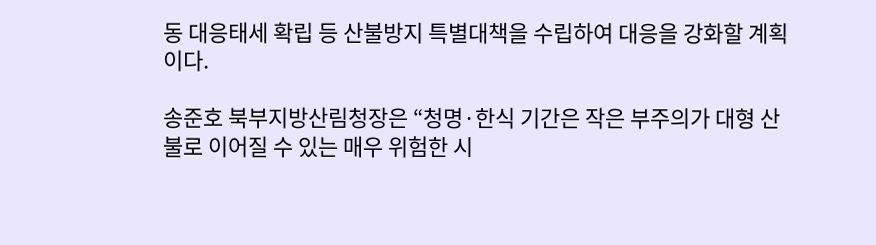동 대응태세 확립 등 산불방지 특별대책을 수립하여 대응을 강화할 계획이다.

송준호 북부지방산림청장은 “청명·한식 기간은 작은 부주의가 대형 산불로 이어질 수 있는 매우 위험한 시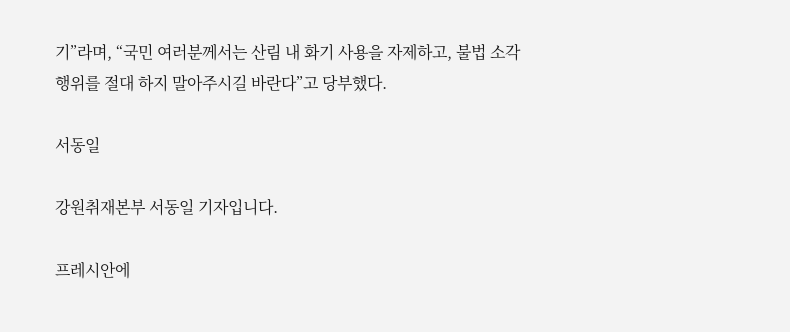기”라며, “국민 여러분께서는 산림 내 화기 사용을 자제하고, 불법 소각행위를 절대 하지 말아주시길 바란다”고 당부했다.

서동일

강원취재본부 서동일 기자입니다.

프레시안에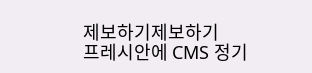제보하기제보하기
프레시안에 CMS 정기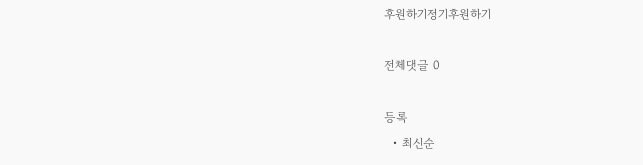후원하기정기후원하기

전체댓글 0

등록
  • 최신순